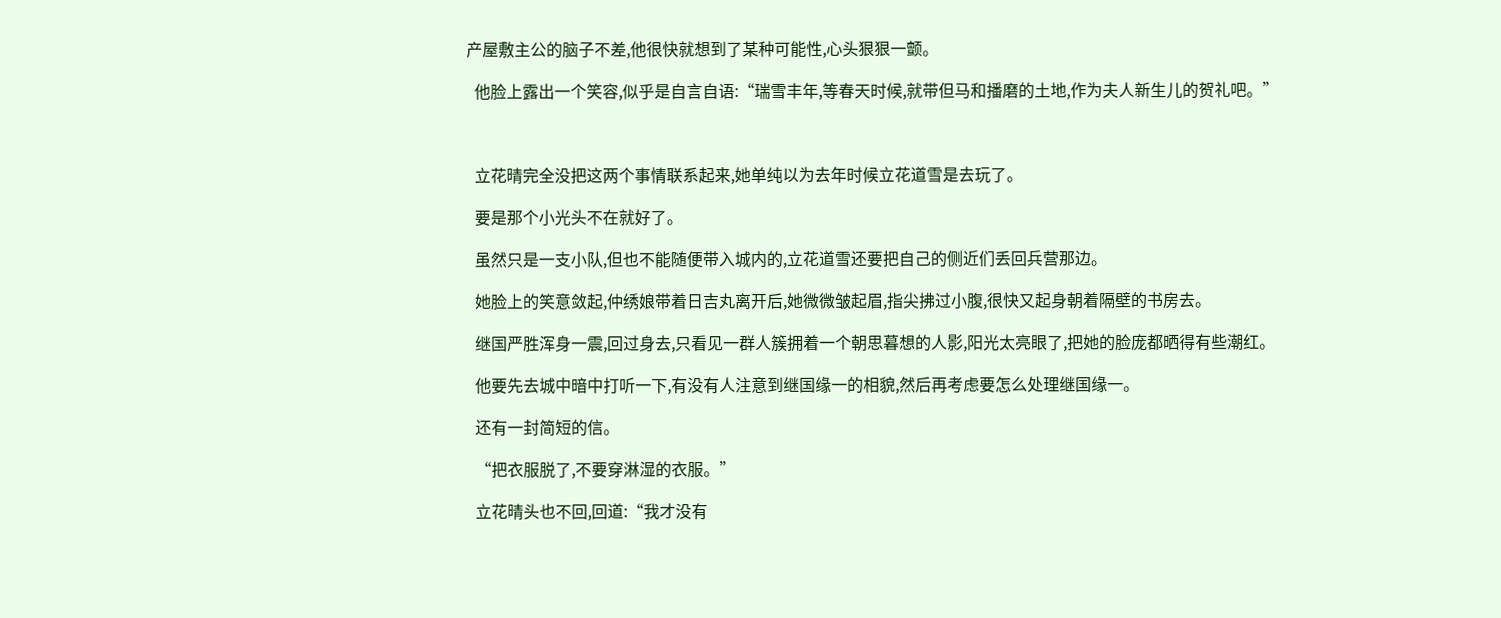产屋敷主公的脑子不差,他很快就想到了某种可能性,心头狠狠一颤。

  他脸上露出一个笑容,似乎是自言自语:“瑞雪丰年,等春天时候,就带但马和播磨的土地,作为夫人新生儿的贺礼吧。”



  立花晴完全没把这两个事情联系起来,她单纯以为去年时候立花道雪是去玩了。

  要是那个小光头不在就好了。

  虽然只是一支小队,但也不能随便带入城内的,立花道雪还要把自己的侧近们丢回兵营那边。

  她脸上的笑意敛起,仲绣娘带着日吉丸离开后,她微微皱起眉,指尖拂过小腹,很快又起身朝着隔壁的书房去。

  继国严胜浑身一震,回过身去,只看见一群人簇拥着一个朝思暮想的人影,阳光太亮眼了,把她的脸庞都晒得有些潮红。

  他要先去城中暗中打听一下,有没有人注意到继国缘一的相貌,然后再考虑要怎么处理继国缘一。

  还有一封简短的信。

  “把衣服脱了,不要穿淋湿的衣服。”

  立花晴头也不回,回道:“我才没有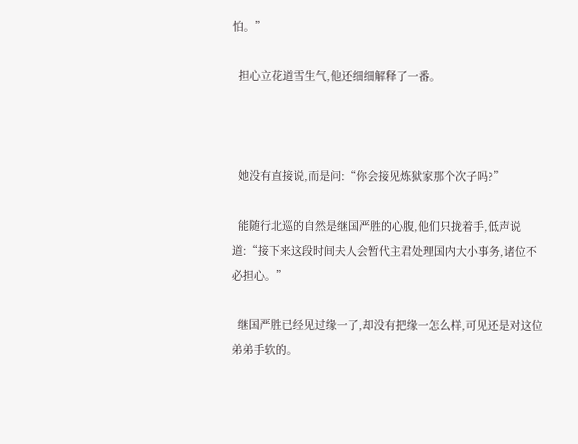怕。”

  担心立花道雪生气,他还细细解释了一番。



  她没有直接说,而是问:“你会接见炼狱家那个次子吗?”

  能随行北巡的自然是继国严胜的心腹,他们只拢着手,低声说道:“接下来这段时间夫人会暂代主君处理国内大小事务,诸位不必担心。”

  继国严胜已经见过缘一了,却没有把缘一怎么样,可见还是对这位弟弟手软的。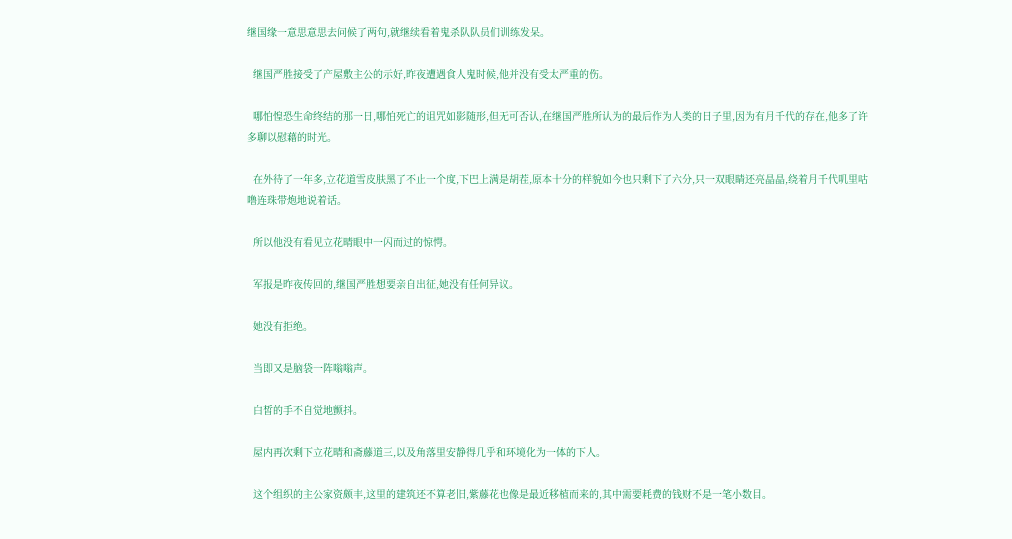继国缘一意思意思去问候了两句,就继续看着鬼杀队队员们训练发呆。

  继国严胜接受了产屋敷主公的示好,昨夜遭遇食人鬼时候,他并没有受太严重的伤。

  哪怕惶恐生命终结的那一日,哪怕死亡的诅咒如影随形,但无可否认,在继国严胜所认为的最后作为人类的日子里,因为有月千代的存在,他多了许多聊以慰藉的时光。

  在外待了一年多,立花道雪皮肤黑了不止一个度,下巴上满是胡茬,原本十分的样貌如今也只剩下了六分,只一双眼睛还亮晶晶,绕着月千代叽里咕噜连珠带炮地说着话。

  所以他没有看见立花晴眼中一闪而过的惊愕。

  军报是昨夜传回的,继国严胜想要亲自出征,她没有任何异议。

  她没有拒绝。

  当即又是脑袋一阵嗡嗡声。

  白皙的手不自觉地颤抖。

  屋内再次剩下立花晴和斋藤道三,以及角落里安静得几乎和环境化为一体的下人。

  这个组织的主公家资颇丰,这里的建筑还不算老旧,紫藤花也像是最近移植而来的,其中需要耗费的钱财不是一笔小数目。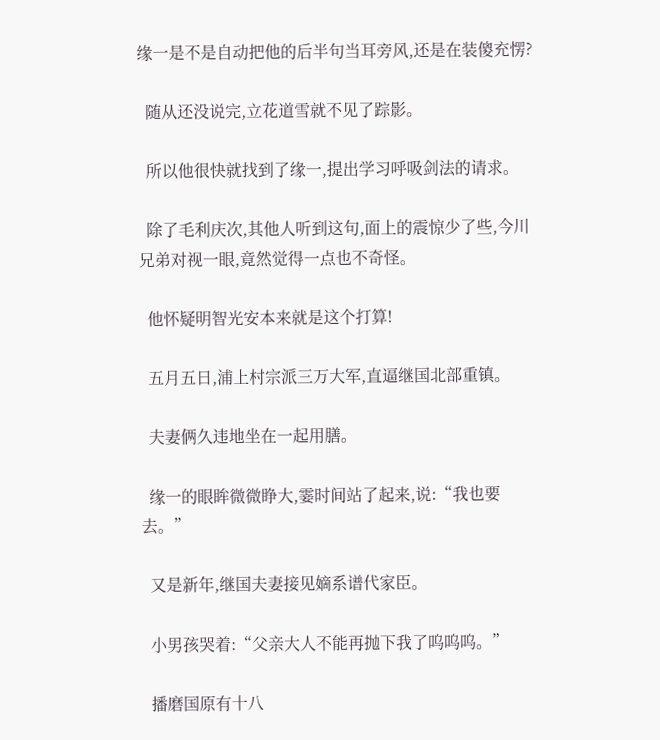缘一是不是自动把他的后半句当耳旁风,还是在装傻充愣?

  随从还没说完,立花道雪就不见了踪影。

  所以他很快就找到了缘一,提出学习呼吸剑法的请求。

  除了毛利庆次,其他人听到这句,面上的震惊少了些,今川兄弟对视一眼,竟然觉得一点也不奇怪。

  他怀疑明智光安本来就是这个打算!

  五月五日,浦上村宗派三万大军,直逼继国北部重镇。

  夫妻俩久违地坐在一起用膳。

  缘一的眼眸微微睁大,霎时间站了起来,说:“我也要去。”

  又是新年,继国夫妻接见嫡系谱代家臣。

  小男孩哭着:“父亲大人不能再抛下我了呜呜呜。”

  播磨国原有十八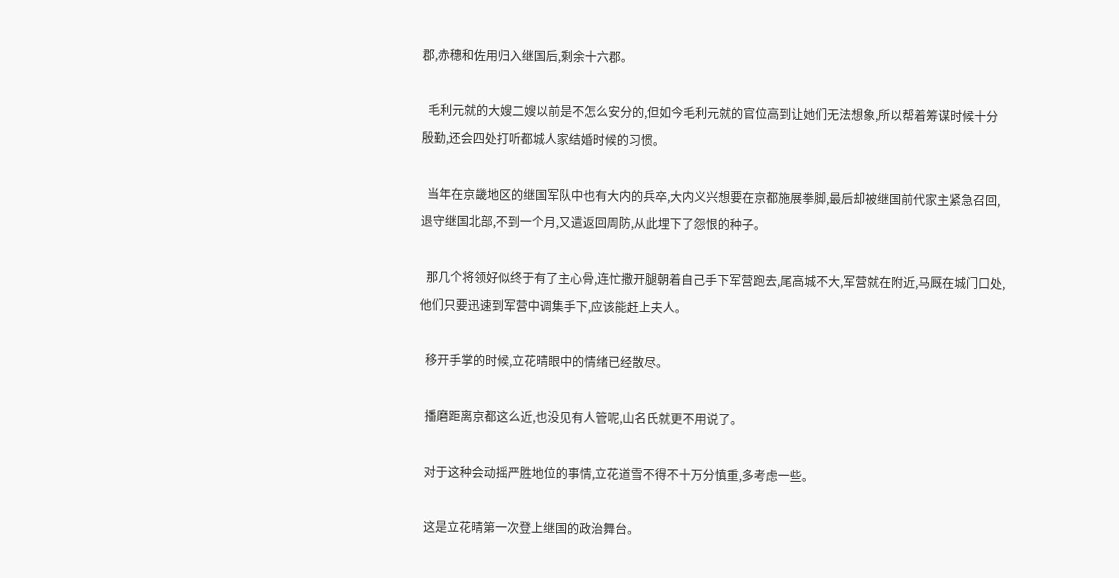郡,赤穗和佐用归入继国后,剩余十六郡。

  毛利元就的大嫂二嫂以前是不怎么安分的,但如今毛利元就的官位高到让她们无法想象,所以帮着筹谋时候十分殷勤,还会四处打听都城人家结婚时候的习惯。

  当年在京畿地区的继国军队中也有大内的兵卒,大内义兴想要在京都施展拳脚,最后却被继国前代家主紧急召回,退守继国北部,不到一个月,又遣返回周防,从此埋下了怨恨的种子。

  那几个将领好似终于有了主心骨,连忙撒开腿朝着自己手下军营跑去,尾高城不大,军营就在附近,马厩在城门口处,他们只要迅速到军营中调集手下,应该能赶上夫人。

  移开手掌的时候,立花晴眼中的情绪已经散尽。

  播磨距离京都这么近,也没见有人管呢,山名氏就更不用说了。

  对于这种会动摇严胜地位的事情,立花道雪不得不十万分慎重,多考虑一些。

  这是立花晴第一次登上继国的政治舞台。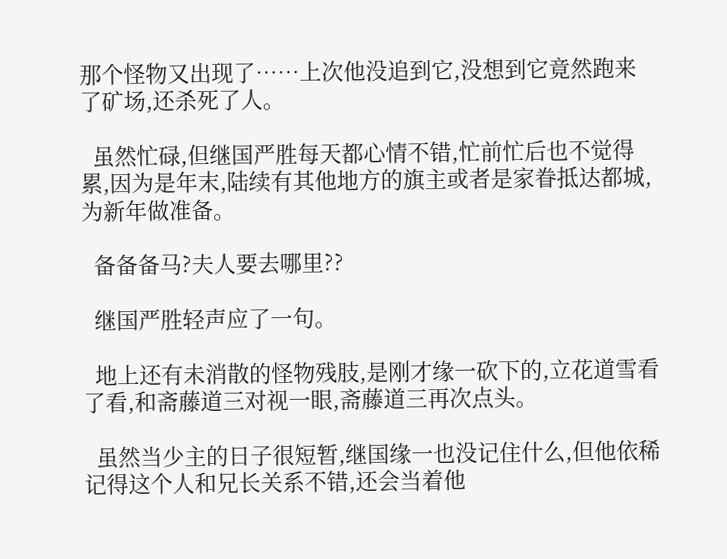那个怪物又出现了……上次他没追到它,没想到它竟然跑来了矿场,还杀死了人。

  虽然忙碌,但继国严胜每天都心情不错,忙前忙后也不觉得累,因为是年末,陆续有其他地方的旗主或者是家眷抵达都城,为新年做准备。

  备备备马?夫人要去哪里??

  继国严胜轻声应了一句。

  地上还有未消散的怪物残肢,是刚才缘一砍下的,立花道雪看了看,和斋藤道三对视一眼,斋藤道三再次点头。

  虽然当少主的日子很短暂,继国缘一也没记住什么,但他依稀记得这个人和兄长关系不错,还会当着他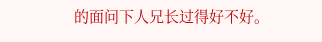的面问下人兄长过得好不好。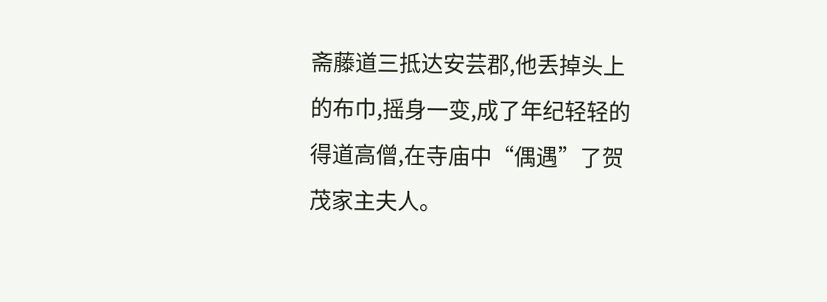斋藤道三抵达安芸郡,他丢掉头上的布巾,摇身一变,成了年纪轻轻的得道高僧,在寺庙中“偶遇”了贺茂家主夫人。